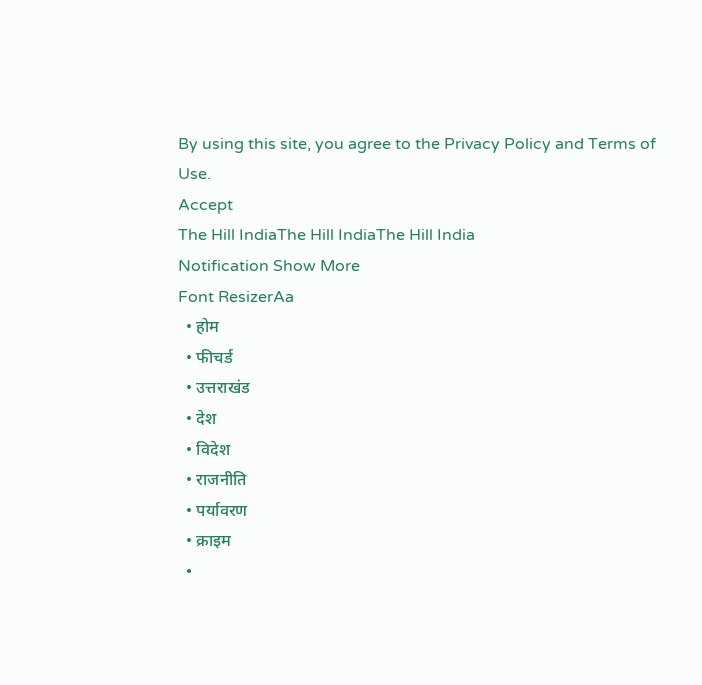By using this site, you agree to the Privacy Policy and Terms of Use.
Accept
The Hill IndiaThe Hill IndiaThe Hill India
Notification Show More
Font ResizerAa
  • होम
  • फीचर्ड
  • उत्तराखंड
  • देश
  • विदेश
  • राजनीति
  • पर्यावरण
  • क्राइम
  •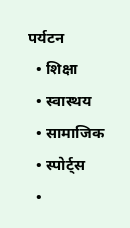पर्यटन
  • शिक्षा
  • स्वास्थय
  • सामाजिक
  • स्पोर्ट्स
  •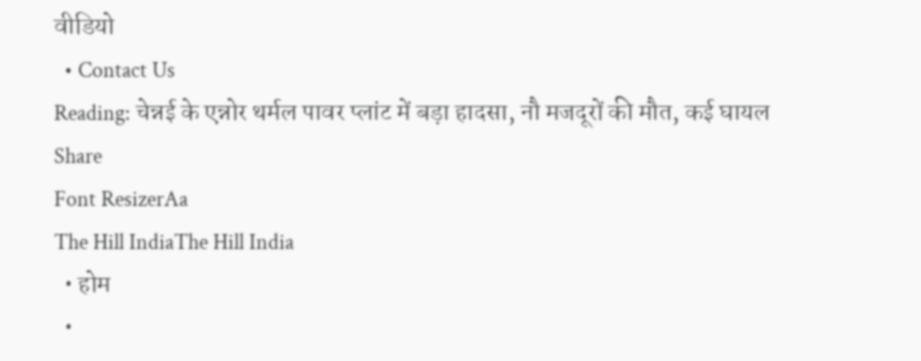वीडियो
  • Contact Us
Reading: चेन्नई के एन्नोर थर्मल पावर प्लांट में बड़ा हादसा, नौ मजदूरों की मौत, कई घायल
Share
Font ResizerAa
The Hill IndiaThe Hill India
  • होम
  •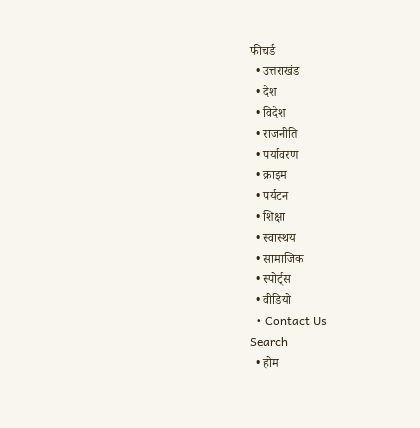फीचर्ड
  • उत्तराखंड
  • देश
  • विदेश
  • राजनीति
  • पर्यावरण
  • क्राइम
  • पर्यटन
  • शिक्षा
  • स्वास्थय
  • सामाजिक
  • स्पोर्ट्स
  • वीडियो
  • Contact Us
Search
  • होम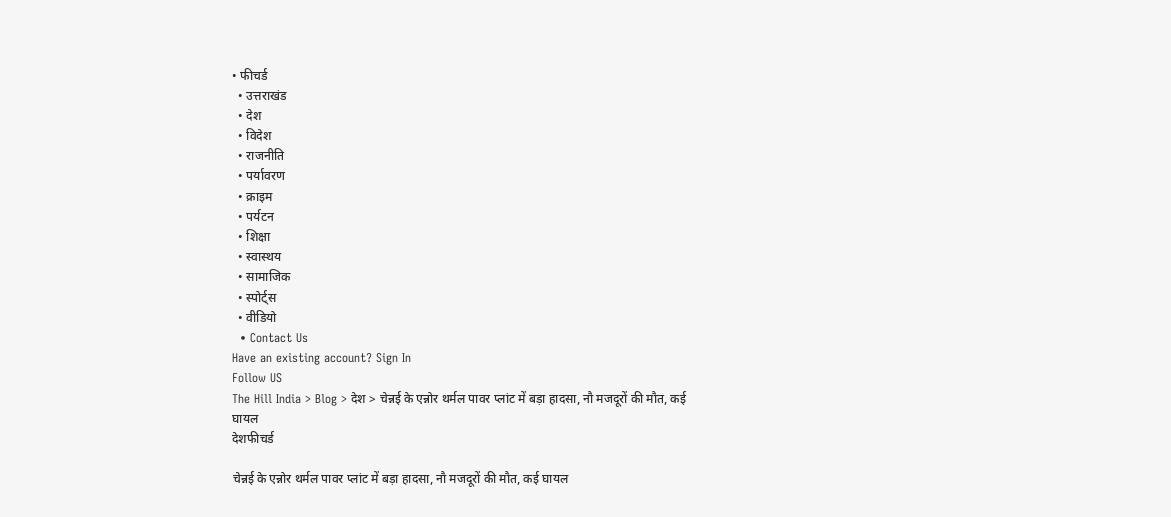• फीचर्ड
  • उत्तराखंड
  • देश
  • विदेश
  • राजनीति
  • पर्यावरण
  • क्राइम
  • पर्यटन
  • शिक्षा
  • स्वास्थय
  • सामाजिक
  • स्पोर्ट्स
  • वीडियो
  • Contact Us
Have an existing account? Sign In
Follow US
The Hill India > Blog > देश > चेन्नई के एन्नोर थर्मल पावर प्लांट में बड़ा हादसा, नौ मजदूरों की मौत, कई घायल
देशफीचर्ड

चेन्नई के एन्नोर थर्मल पावर प्लांट में बड़ा हादसा, नौ मजदूरों की मौत, कई घायल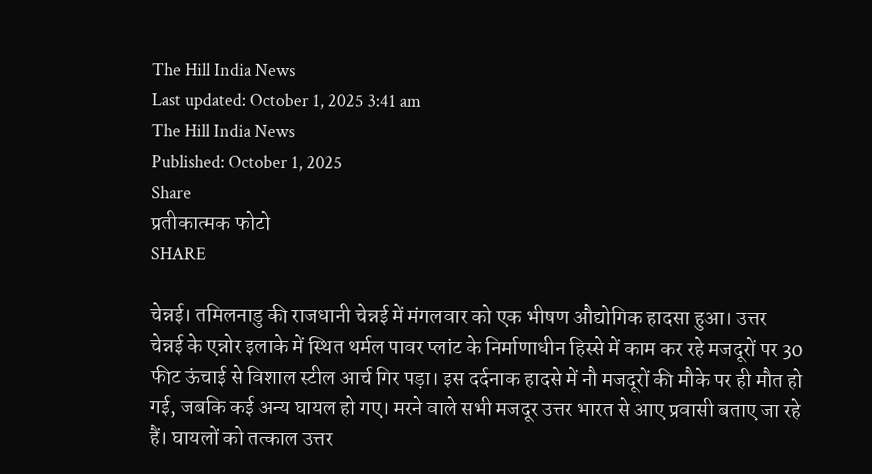The Hill India News
Last updated: October 1, 2025 3:41 am
The Hill India News
Published: October 1, 2025
Share
प्रतीकात्मक फोटो
SHARE

चेन्नई। तमिलनाडु की राजधानी चेन्नई में मंगलवार को एक भीषण औद्योगिक हादसा हुआ। उत्तर चेन्नई के एन्नोर इलाके में स्थित थर्मल पावर प्लांट के निर्माणाधीन हिस्से में काम कर रहे मजदूरों पर 30 फीट ऊंचाई से विशाल स्टील आर्च गिर पड़ा। इस दर्दनाक हादसे में नौ मजदूरों की मौके पर ही मौत हो गई, जबकि कई अन्य घायल हो गए। मरने वाले सभी मजदूर उत्तर भारत से आए प्रवासी बताए जा रहे हैं। घायलों को तत्काल उत्तर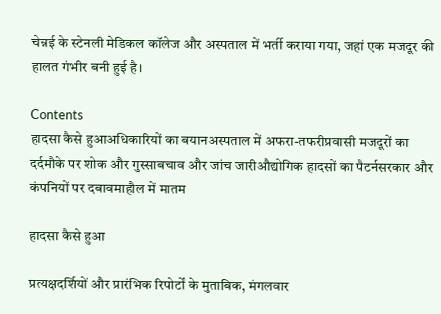चेन्नई के स्टेनली मेडिकल कॉलेज और अस्पताल में भर्ती कराया गया, जहां एक मजदूर की हालत गंभीर बनी हुई है।

Contents
हादसा कैसे हुआअधिकारियों का बयानअस्पताल में अफरा-तफरीप्रवासी मजदूरों का दर्दमौके पर शोक और गुस्साबचाव और जांच जारीऔद्योगिक हादसों का पैटर्नसरकार और कंपनियों पर दबावमाहौल में मातम

हादसा कैसे हुआ

प्रत्यक्षदर्शियों और प्रारंभिक रिपोर्टों के मुताबिक, मंगलवार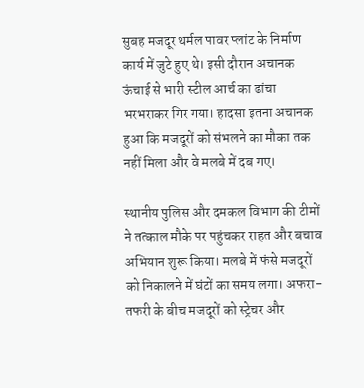सुबह मजदूर थर्मल पावर प्लांट के निर्माण कार्य में जुटे हुए थे। इसी दौरान अचानक ऊंचाई से भारी स्टील आर्च का ढांचा भरभराकर गिर गया। हादसा इतना अचानक हुआ कि मजदूरों को संभलने का मौका तक नहीं मिला और वे मलबे में दब गए।

स्थानीय पुलिस और दमकल विभाग की टीमों ने तत्काल मौके पर पहुंचकर राहत और बचाव अभियान शुरू किया। मलबे में फंसे मजदूरों को निकालने में घंटों का समय लगा। अफरा-तफरी के बीच मजदूरों को स्ट्रेचर और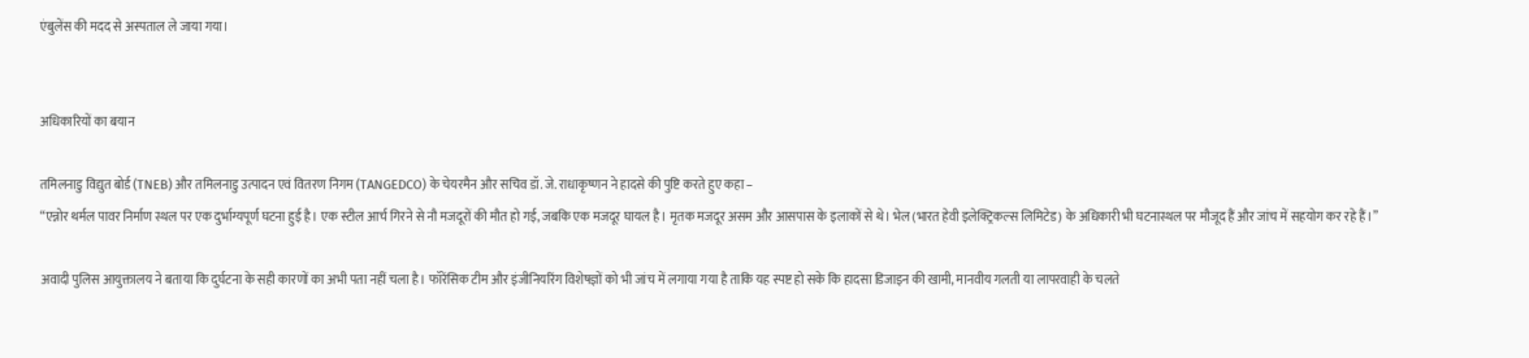एंबुलेंस की मदद से अस्पताल ले जाया गया।


अधिकारियों का बयान

तमिलनाडु विद्युत बोर्ड (TNEB) और तमिलनाडु उत्पादन एवं वितरण निगम (TANGEDCO) के चेयरमैन और सचिव डॉ. जे. राधाकृष्णन ने हादसे की पुष्टि करते हुए कहा –
“एन्नोर थर्मल पावर निर्माण स्थल पर एक दुर्भाग्यपूर्ण घटना हुई है। एक स्टील आर्च गिरने से नौ मजदूरों की मौत हो गई, जबकि एक मजदूर घायल है। मृतक मजदूर असम और आसपास के इलाकों से थे। भेल (भारत हेवी इलेक्ट्रिकल्स लिमिटेड) के अधिकारी भी घटनास्थल पर मौजूद हैं और जांच में सहयोग कर रहे हैं।”

अवादी पुलिस आयुक्तालय ने बताया कि दुर्घटना के सही कारणों का अभी पता नहीं चला है। फॉरेंसिक टीम और इंजीनियरिंग विशेषज्ञों को भी जांच में लगाया गया है ताकि यह स्पष्ट हो सके कि हादसा डिजाइन की खामी, मानवीय गलती या लापरवाही के चलते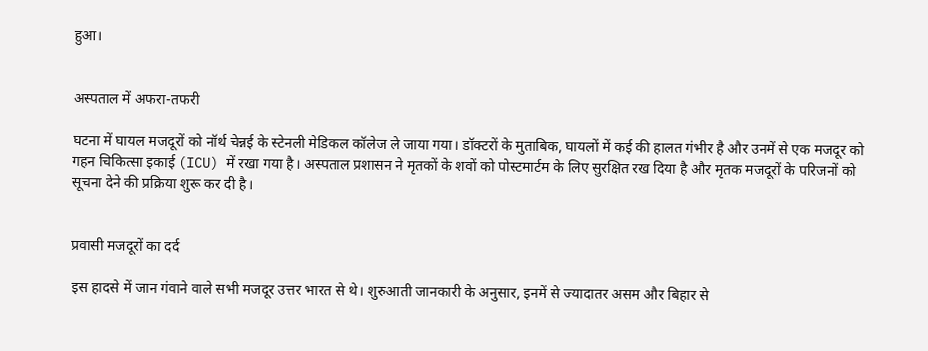हुआ।


अस्पताल में अफरा-तफरी

घटना में घायल मजदूरों को नॉर्थ चेन्नई के स्टेनली मेडिकल कॉलेज ले जाया गया। डॉक्टरों के मुताबिक, घायलों में कई की हालत गंभीर है और उनमें से एक मजदूर को गहन चिकित्सा इकाई (ICU) में रखा गया है। अस्पताल प्रशासन ने मृतकों के शवों को पोस्टमार्टम के लिए सुरक्षित रख दिया है और मृतक मजदूरों के परिजनों को सूचना देने की प्रक्रिया शुरू कर दी है।


प्रवासी मजदूरों का दर्द

इस हादसे में जान गंवाने वाले सभी मजदूर उत्तर भारत से थे। शुरुआती जानकारी के अनुसार, इनमें से ज्यादातर असम और बिहार से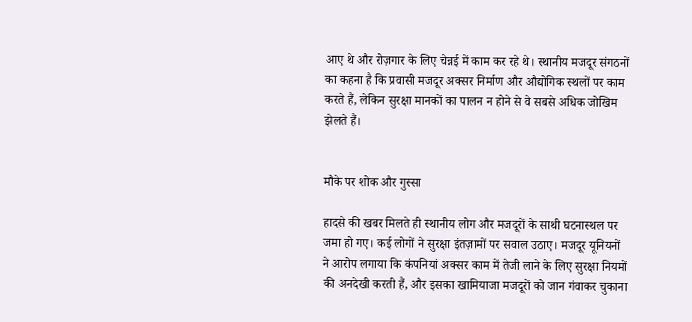आए थे और रोज़गार के लिए चेन्नई में काम कर रहे थे। स्थानीय मजदूर संगठनों का कहना है कि प्रवासी मजदूर अक्सर निर्माण और औद्योगिक स्थलों पर काम करते हैं, लेकिन सुरक्षा मानकों का पालन न होने से वे सबसे अधिक जोखिम झेलते हैं।


मौके पर शोक और गुस्सा

हादसे की खबर मिलते ही स्थानीय लोग और मजदूरों के साथी घटनास्थल पर जमा हो गए। कई लोगों ने सुरक्षा इंतज़ामों पर सवाल उठाए। मजदूर यूनियनों ने आरोप लगाया कि कंपनियां अक्सर काम में तेजी लाने के लिए सुरक्षा नियमों की अनदेखी करती हैं, और इसका खामियाजा मजदूरों को जान गंवाकर चुकाना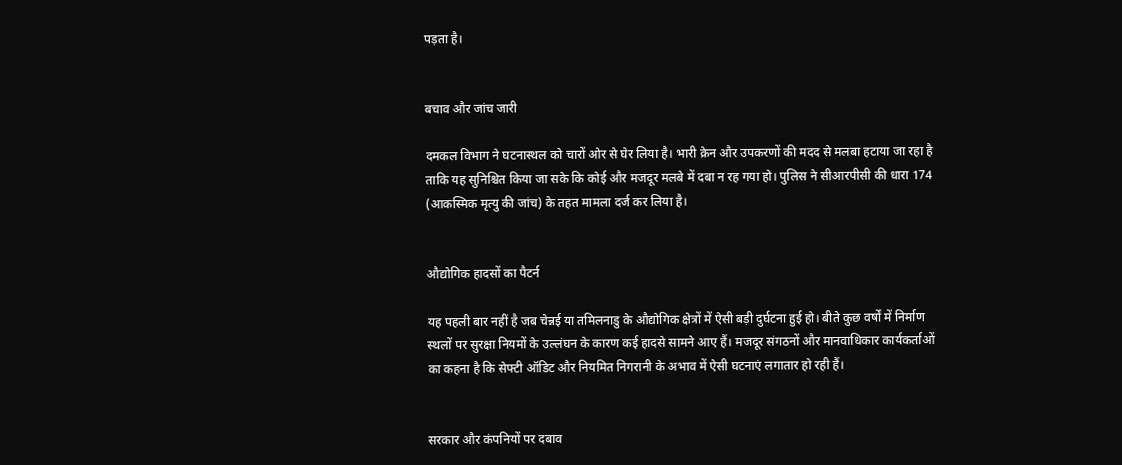पड़ता है।


बचाव और जांच जारी

दमकल विभाग ने घटनास्थल को चारों ओर से घेर लिया है। भारी क्रेन और उपकरणों की मदद से मलबा हटाया जा रहा है ताकि यह सुनिश्चित किया जा सके कि कोई और मजदूर मलबे में दबा न रह गया हो। पुलिस ने सीआरपीसी की धारा 174 (आकस्मिक मृत्यु की जांच) के तहत मामला दर्ज कर लिया है।


औद्योगिक हादसों का पैटर्न

यह पहली बार नहीं है जब चेन्नई या तमिलनाडु के औद्योगिक क्षेत्रों में ऐसी बड़ी दुर्घटना हुई हो। बीते कुछ वर्षों में निर्माण स्थलों पर सुरक्षा नियमों के उल्लंघन के कारण कई हादसे सामने आए हैं। मजदूर संगठनों और मानवाधिकार कार्यकर्ताओं का कहना है कि सेफ्टी ऑडिट और नियमित निगरानी के अभाव में ऐसी घटनाएं लगातार हो रही हैं।


सरकार और कंपनियों पर दबाव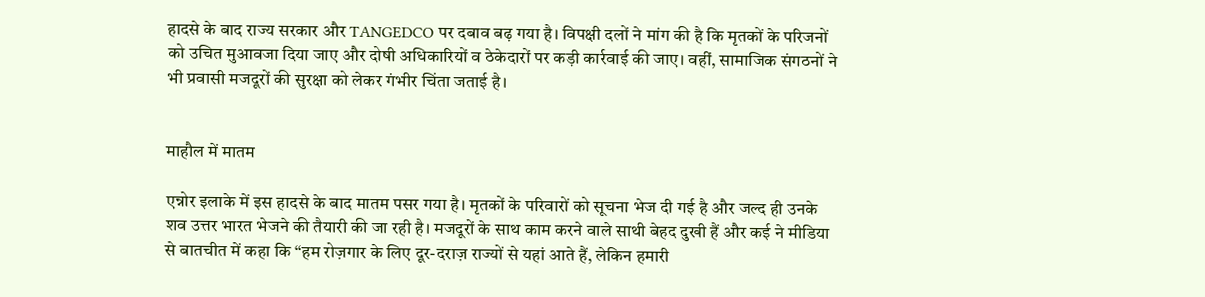हादसे के बाद राज्य सरकार और TANGEDCO पर दबाव बढ़ गया है। विपक्षी दलों ने मांग की है कि मृतकों के परिजनों को उचित मुआवजा दिया जाए और दोषी अधिकारियों व ठेकेदारों पर कड़ी कार्रवाई की जाए। वहीं, सामाजिक संगठनों ने भी प्रवासी मजदूरों की सुरक्षा को लेकर गंभीर चिंता जताई है।


माहौल में मातम

एन्नोर इलाके में इस हादसे के बाद मातम पसर गया है। मृतकों के परिवारों को सूचना भेज दी गई है और जल्द ही उनके शव उत्तर भारत भेजने की तैयारी की जा रही है। मजदूरों के साथ काम करने वाले साथी बेहद दुखी हैं और कई ने मीडिया से बातचीत में कहा कि “हम रोज़गार के लिए दूर-दराज़ राज्यों से यहां आते हैं, लेकिन हमारी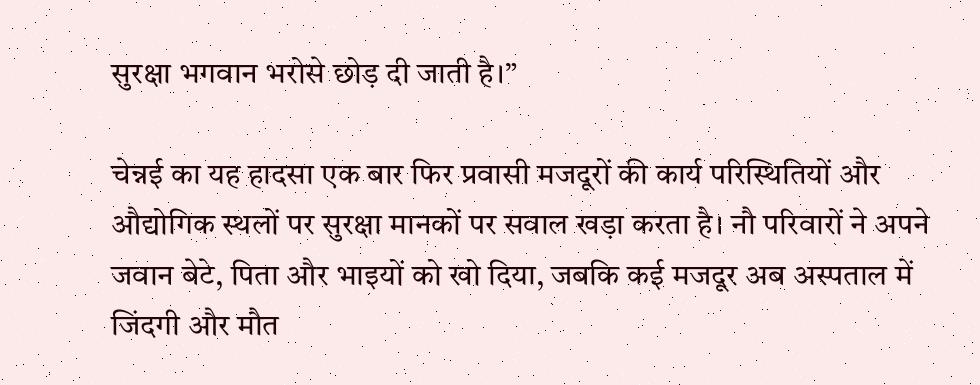सुरक्षा भगवान भरोसे छोड़ दी जाती है।”

चेन्नई का यह हादसा एक बार फिर प्रवासी मजदूरों की कार्य परिस्थितियों और औद्योगिक स्थलों पर सुरक्षा मानकों पर सवाल खड़ा करता है। नौ परिवारों ने अपने जवान बेटे, पिता और भाइयों को खो दिया, जबकि कई मजदूर अब अस्पताल में जिंदगी और मौत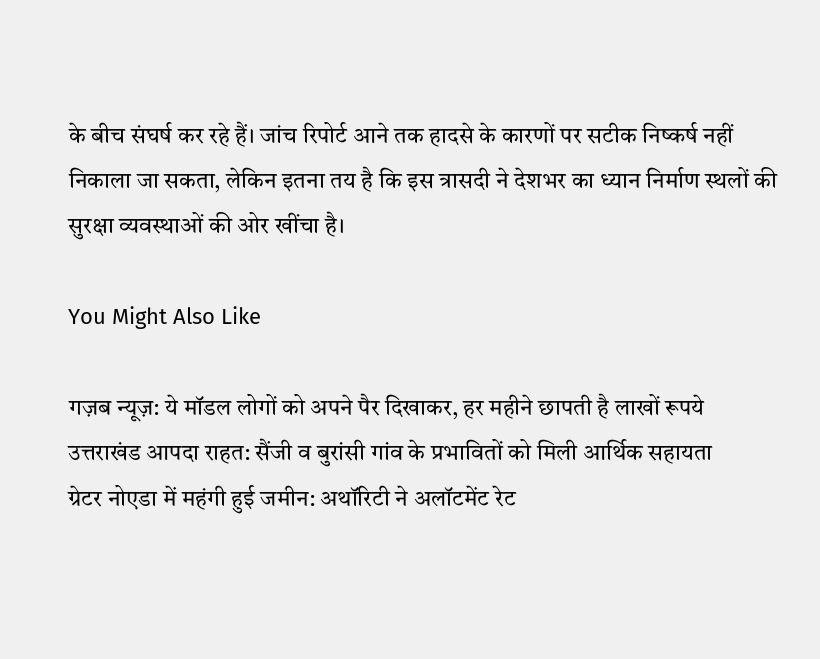के बीच संघर्ष कर रहे हैं। जांच रिपोर्ट आने तक हादसे के कारणों पर सटीक निष्कर्ष नहीं निकाला जा सकता, लेकिन इतना तय है कि इस त्रासदी ने देशभर का ध्यान निर्माण स्थलों की सुरक्षा व्यवस्थाओं की ओर खींचा है।

You Might Also Like

गज़ब न्यूज़: ये मॉडल लोगों को अपने पैर दिखाकर, हर महीने छापती है लाखों रूपये
उत्तराखंड आपदा राहत: सैंजी व बुरांसी गांव के प्रभावितों को मिली आर्थिक सहायता
ग्रेटर नोएडा में महंगी हुई जमीन: अथॉरिटी ने अलॉटमेंट रेट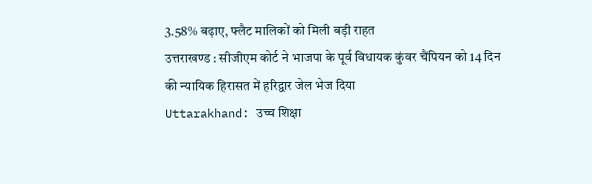3.58% बढ़ाए, फ्लैट मालिकों को मिली बड़ी राहत
उत्तराखण्ड : सीजीएम कोर्ट ने भाजपा के पूर्व विधायक कुंवर चैंपियन को 14 दिन की न्यायिक हिरासत में हरिद्वार जेल भेज दिया
Uttarakhand: उच्च शिक्षा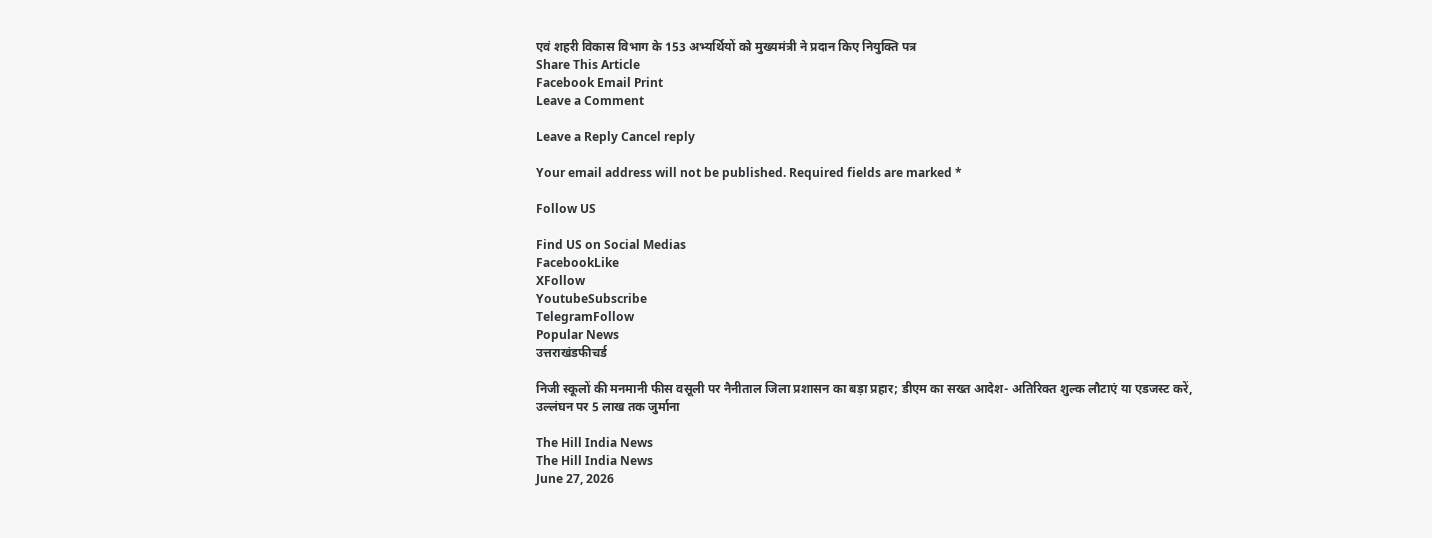एवं शहरी विकास विभाग के 153 अभ्यर्थियों को मुख्यमंत्री ने प्रदान किए नियुक्ति पत्र
Share This Article
Facebook Email Print
Leave a Comment

Leave a Reply Cancel reply

Your email address will not be published. Required fields are marked *

Follow US

Find US on Social Medias
FacebookLike
XFollow
YoutubeSubscribe
TelegramFollow
Popular News
उत्तराखंडफीचर्ड

निजी स्कूलों की मनमानी फीस वसूली पर नैनीताल जिला प्रशासन का बड़ा प्रहार; डीएम का सख्त आदेश- अतिरिक्त शुल्क लौटाएं या एडजस्ट करें, उल्लंघन पर 5 लाख तक जुर्माना

The Hill India News
The Hill India News
June 27, 2026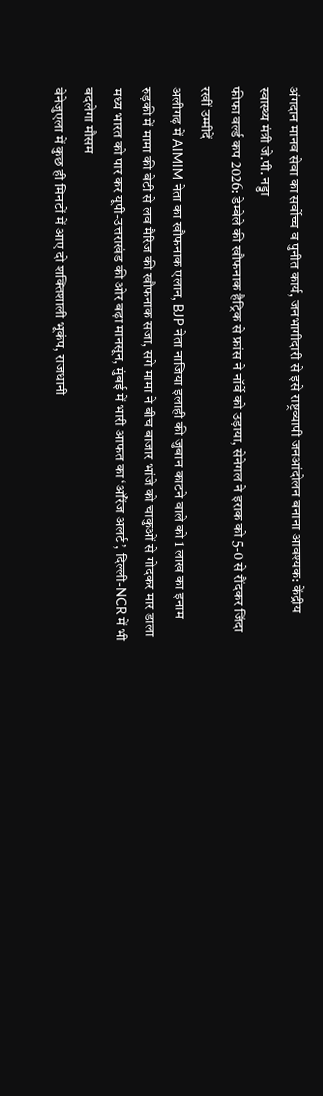अंगदान मानव सेवा का सर्वोच्च व पुनीत कार्य, जनभागीदारी से इसे राष्ट्रव्यापी जनआंदोलन बनाना आवश्यक: केंद्रीय स्वास्थ्य मंत्री जे.पी. नड्डा
फीफा वर्ल्ड कप 2026: डेम्बेले की खौफनाक हैट्रिक से फ्रांस ने नॉर्वे को उड़ाया, सेनेगल ने इराक को 5-0 से रौंदकर जिंदा रखीं उम्मीदें
अलीगढ़ में AIMIM नेता का खौफनाक एलान, BJP नेता नाजिया इलाही की जुबान काटने वाले को 1 लाख का इनाम
रुड़की में मामा की बेटी से लव मैरिज की खौफनाक सजा, सगे मामा ने बीच बाजार भांजे को चाकुओं से गोदकर मार डाला
मध्य भारत को पार कर यूपी-उत्तराखंड की ओर बढ़ा मानसून, मुंबई में भारी आफत का ‘ऑरेंज अलर्ट’, दिल्ली-NCR में भी बदलेगा मौसम
वेनेजुएला में कुछ ही मिनटों में आए दो शक्तिशाली भूकंप, राजधानी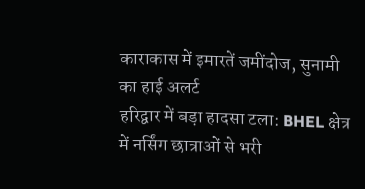काराकास में इमारतें जमींदोज, सुनामी का हाई अलर्ट
हरिद्वार में बड़ा हादसा टला: BHEL क्षेत्र में नर्सिंग छात्राओं से भरी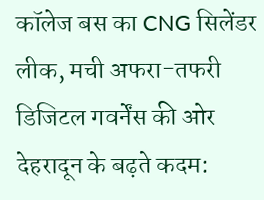कॉलेज बस का CNG सिलेंडर लीक, मची अफरा-तफरी
डिजिटल गवर्नेंस की ओर देहरादून के बढ़ते कदम: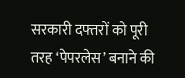सरकारी दफ्तरों को पूरी तरह ‘पेपरलेस’ बनाने की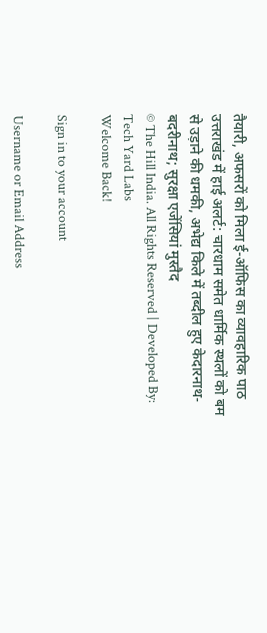तैयारी, अफसरों को मिला ई-ऑफिस का व्यावहारिक पाठ
उत्तराखंड में हाई अलर्ट: चारधाम समेत धार्मिक स्थलों को बम से उड़ाने की धमकी, अभेद्य किले में तब्दील हुए केदारनाथ-बदरीनाथ; सुरक्षा एजेंसियां मुस्तैद
© The Hill India. All Rights Reserved | Developed By: Tech Yard Labs
Welcome Back!

Sign in to your account

Username or Email Address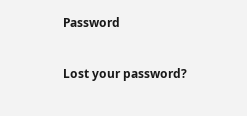Password

Lost your password?